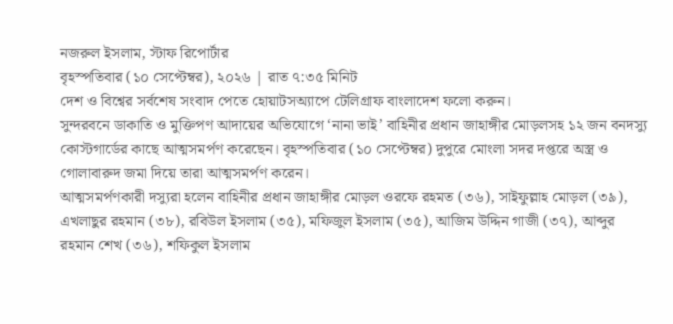নজরুল ইসলাম, স্টাফ রিপোর্টার
বৃহস্পতিবার (১০ সেপ্টেম্বর), ২০২৬ | রাত ৭:৩৫ মিনিট
দেশ ও বিশ্বের সর্বশেষ সংবাদ পেতে হোয়াটসঅ্যাপে টেলিগ্রাফ বাংলাদেশ ফলো করুন।
সুন্দরবনে ডাকাতি ও মুক্তিপণ আদায়ের অভিযোগে ‘নানা ভাই’ বাহিনীর প্রধান জাহাঙ্গীর মোড়লসহ ১২ জন বনদস্যু কোস্টগার্ডের কাছে আত্মসমর্পণ করেছেন। বৃহস্পতিবার (১০ সেপ্টেম্বর) দুপুরে মোংলা সদর দপ্তরে অস্ত্র ও গোলাবারুদ জমা দিয়ে তারা আত্মসমর্পণ করেন।
আত্মসমর্পণকারী দস্যুরা হলেন বাহিনীর প্রধান জাহাঙ্গীর মোড়ল ওরফে রহমত (৩৬), সাইফুল্লাহ মোড়ল (৩৯), এখলাছুর রহমান (৩৮), রবিউল ইসলাম (৩৫), মফিজুল ইসলাম (৩৫), আজিম উদ্দিন গাজী (৩৭), আব্দুর রহমান শেখ (৩৬), শফিকুল ইসলাম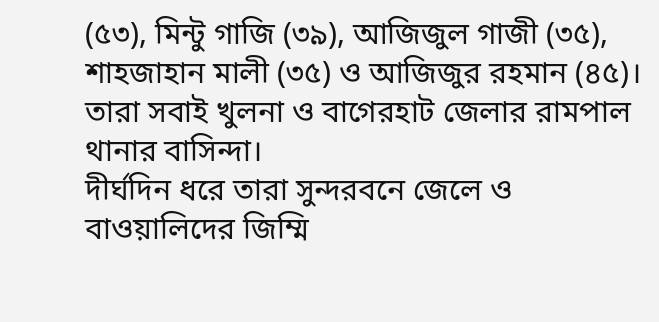(৫৩), মিন্টু গাজি (৩৯), আজিজুল গাজী (৩৫), শাহজাহান মালী (৩৫) ও আজিজুর রহমান (৪৫)। তারা সবাই খুলনা ও বাগেরহাট জেলার রামপাল থানার বাসিন্দা।
দীর্ঘদিন ধরে তারা সুন্দরবনে জেলে ও বাওয়ালিদের জিম্মি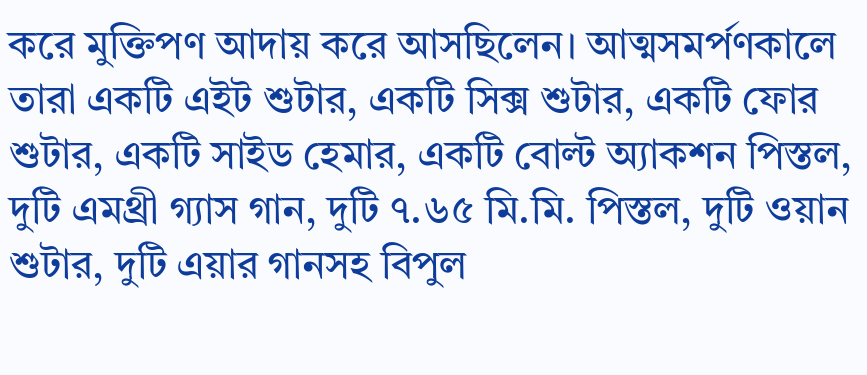করে মুক্তিপণ আদায় করে আসছিলেন। আত্মসমর্পণকালে তারা একটি এইট শুটার, একটি সিক্স শুটার, একটি ফোর শুটার, একটি সাইড হেমার, একটি বোল্ট অ্যাকশন পিস্তল, দুটি এমথ্রী গ্যাস গান, দুটি ৭.৬৫ মি.মি. পিস্তল, দুটি ওয়ান শুটার, দুটি এয়ার গানসহ বিপুল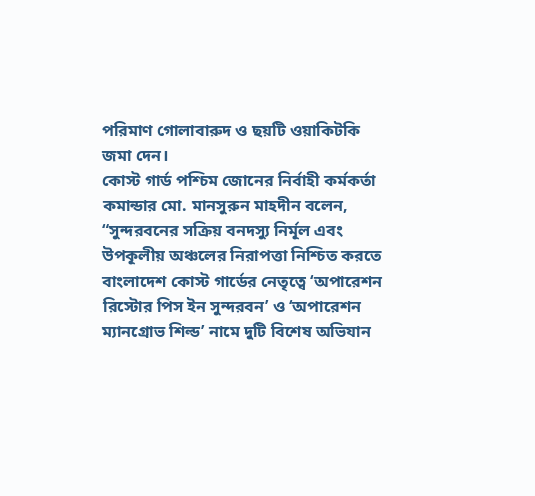পরিমাণ গোলাবারুদ ও ছয়টি ওয়াকিটকি জমা দেন।
কোস্ট গার্ড পশ্চিম জোনের নির্বাহী কর্মকর্তা কমান্ডার মো. মানসুরুন মাহদীন বলেন, “সুন্দরবনের সক্রিয় বনদস্যু নির্মূল এবং উপকূলীয় অঞ্চলের নিরাপত্তা নিশ্চিত করতে বাংলাদেশ কোস্ট গার্ডের নেতৃত্বে ‘অপারেশন রিস্টোর পিস ইন সুন্দরবন’ ও ‘অপারেশন ম্যানগ্রোভ শিল্ড’ নামে দুটি বিশেষ অভিযান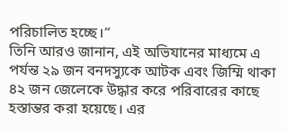পরিচালিত হচ্ছে।”
তিনি আরও জানান, এই অভিযানের মাধ্যমে এ পর্যন্ত ২৯ জন বনদস্যুকে আটক এবং জিম্মি থাকা ৪২ জন জেলেকে উদ্ধার করে পরিবারের কাছে হস্তান্তর করা হয়েছে। এর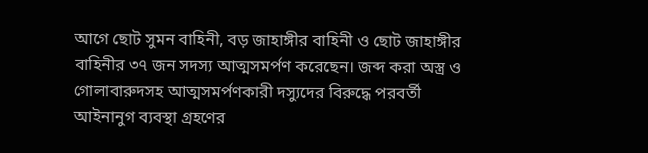আগে ছোট সুমন বাহিনী, বড় জাহাঙ্গীর বাহিনী ও ছোট জাহাঙ্গীর বাহিনীর ৩৭ জন সদস্য আত্মসমর্পণ করেছেন। জব্দ করা অস্ত্র ও গোলাবারুদসহ আত্মসমর্পণকারী দস্যুদের বিরুদ্ধে পরবর্তী আইনানুগ ব্যবস্থা গ্রহণের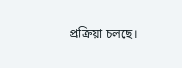প্রক্রিয়া চলছে।